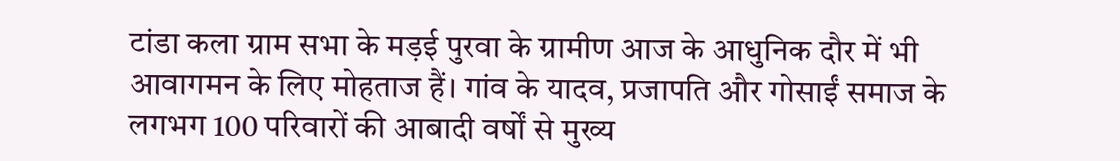टांडा कला ग्राम सभा के मड़ई पुरवा के ग्रामीण आज के आधुनिक दौर में भी आवागमन के लिए मोहताज हैं। गांव के यादव, प्रजापति और गोसाईं समाज के लगभग 100 परिवारों की आबादी वर्षों से मुख्य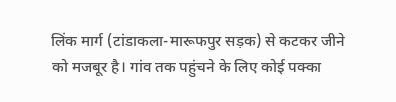लिंक मार्ग (टांडाकला-मारूफपुर सड़क) से कटकर जीने को मजबूर है। गांव तक पहुंचने के लिए कोई पक्का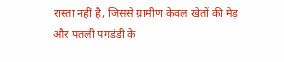रास्ता नहीं है, जिससे ग्रामीण केवल खेतों की मेड़ और पतली पगडंडी के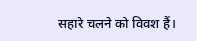सहारे चलने को विवश हैं।